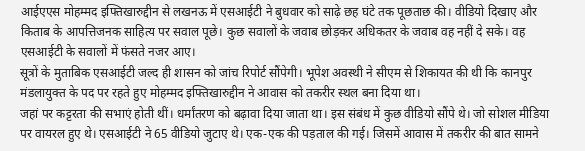आईएएस मोहम्मद इफ्तिखारुद्दीन से लखनऊ में एसआईटी ने बुधवार को साढ़े छह घंटे तक पूछताछ की। वीडियो दिखाए और किताब के आपत्तिजनक साहित्य पर सवाल पूछे। कुछ सवालों के जवाब छोड़कर अधिकतर के जवाब वह नहीं दे सके। वह एसआईटी के सवालों में फंसते नजर आए।
सूत्रों के मुताबिक एसआईटी जल्द ही शासन को जांच रिपोर्ट सौंपेगी। भूपेश अवस्थी ने सीएम से शिकायत की थी कि कानपुर मंडलायुक्त के पद पर रहते हुए मोहम्मद इफ्तिखारुद्दीन ने आवास को तकरीर स्थल बना दिया था।
जहां पर कट्टरता की सभाएं होती थीं। धर्मांतरण को बढ़ावा दिया जाता था। इस संबंध में कुछ वीडियो सौंपे थे। जो सोशल मीडिया पर वायरल हुए थे। एसआईटी ने 65 वीडियो जुटाए थे। एक-एक की पड़ताल की गई। जिसमें आवास में तकरीर की बात सामने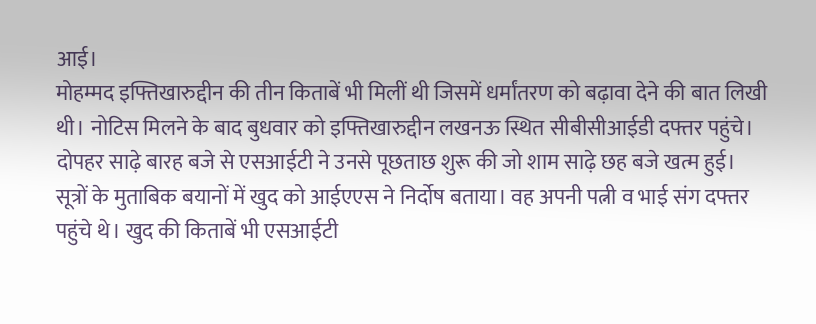आई।
मोहम्मद इफ्तिखारुद्दीन की तीन किताबें भी मिलीं थी जिसमें धर्मांतरण को बढ़ावा देने की बात लिखी थी। नोटिस मिलने के बाद बुधवार को इफ्तिखारुद्दीन लखनऊ स्थित सीबीसीआईडी दफ्तर पहुंचे। दोपहर साढ़े बारह बजे से एसआईटी ने उनसे पूछताछ शुरू की जो शाम साढ़े छह बजे खत्म हुई।
सूत्रों के मुताबिक बयानों में खुद को आईएएस ने निर्दोष बताया। वह अपनी पत्नी व भाई संग दफ्तर पहुंचे थे। खुद की किताबें भी एसआईटी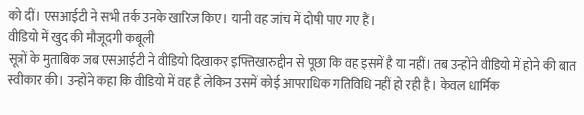को दीं। एसआईटी ने सभी तर्क उनके खारिज किए। यानी वह जांच में दोषी पाए गए हैं।
वीडियो में खुद की मौजूदगी कबूली
सूत्रों के मुताबिक जब एसआईटी ने वीडियो दिखाकर इफ्तिखारुद्दीन से पूछा कि वह इसमें है या नहीं। तब उन्होंने वीडियो में होने की बात स्वीकार की। उन्होंने कहा कि वीडियो में वह हैं लेकिन उसमें कोई आपराधिक गतिविधि नहीं हो रही है। केवल धार्मिक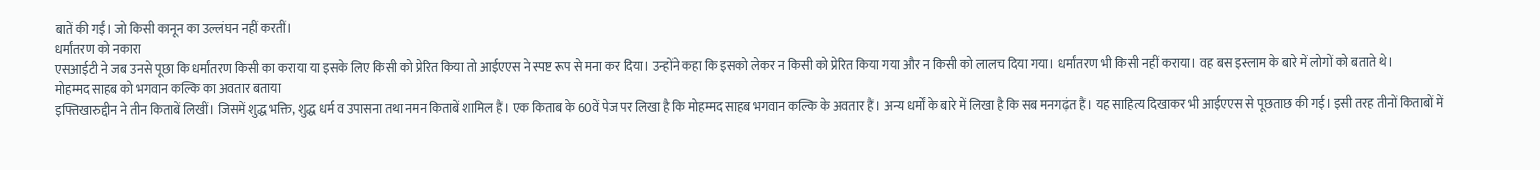बातें की गईं। जो किसी कानून का उल्लंघन नहीं करतीं।
धर्मांतरण को नकारा
एसआईटी ने जब उनसे पूछा कि धर्मांतरण किसी का कराया या इसके लिए किसी को प्रेरित किया तो आईएएस ने स्पष्ट रूप से मना कर दिया। उन्होंने कहा कि इसको लेकर न किसी को प्रेरित किया गया और न किसी को लालच दिया गया। धर्मांतरण भी किसी नहीं कराया। वह बस इस्लाम के बारे में लोगों को बताते थे।
मोहम्मद साहब को भगवान कल्कि का अवतार बताया
इफ्तिखारुद्दीन ने तीन किताबें लिखीं। जिसमें शुद्ध भक्ति, शुद्ध धर्म व उपासना तथा नमन किताबें शामिल हैं। एक किताब के 60वें पेज पर लिखा है कि मोहम्मद साहब भगवान कल्कि के अवतार हैं। अन्य धर्मों के बारे में लिखा है कि सब मनगढ़ंत हैं। यह साहित्य दिखाकर भी आईएएस से पूछताछ की गई। इसी तरह तीनों किताबों में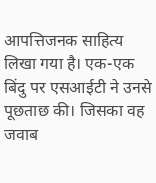आपत्तिजनक साहित्य लिखा गया है। एक-एक बिंदु पर एसआईटी ने उनसे पूछताछ की। जिसका वह जवाब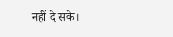नहीं दे सके।